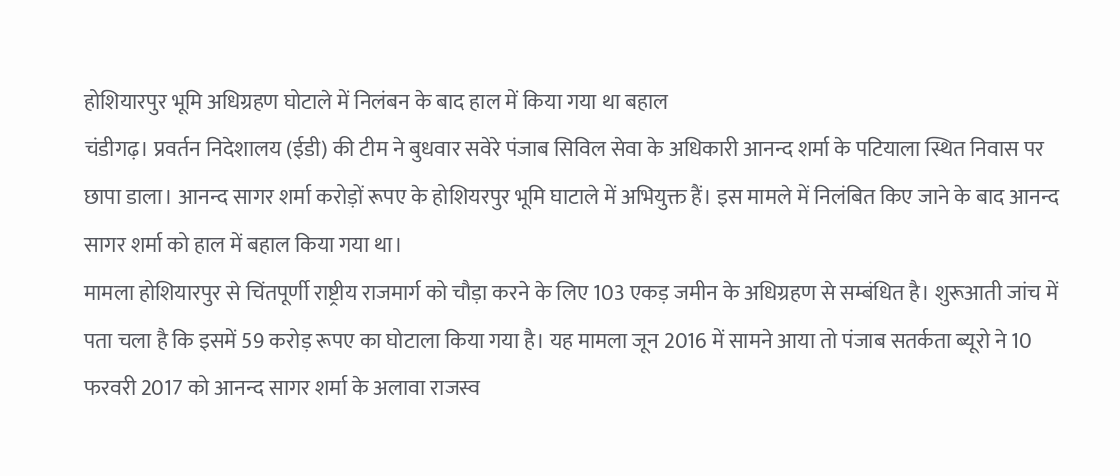होशियारपुर भूमि अधिग्रहण घोटाले में निलंबन के बाद हाल में किया गया था बहाल
चंडीगढ़। प्रवर्तन निदेशालय (ईडी) की टीम ने बुधवार सवेरे पंजाब सिविल सेवा के अधिकारी आनन्द शर्मा के पटियाला स्थित निवास पर छापा डाला। आनन्द सागर शर्मा करोड़ों रूपए के होशियरपुर भूमि घाटाले में अभियुक्त हैं। इस मामले में निलंबित किए जाने के बाद आनन्द सागर शर्मा को हाल में बहाल किया गया था।
मामला होशियारपुर से चिंतपूर्णी राष्ट्रीय राजमार्ग को चौड़ा करने के लिए 103 एकड़ जमीन के अधिग्रहण से सम्बंधित है। शुरूआती जांच में पता चला है कि इसमें 59 करोड़ रूपए का घोटाला किया गया है। यह मामला जून 2016 में सामने आया तो पंजाब सतर्कता ब्यूरो ने 10 फरवरी 2017 को आनन्द सागर शर्मा के अलावा राजस्व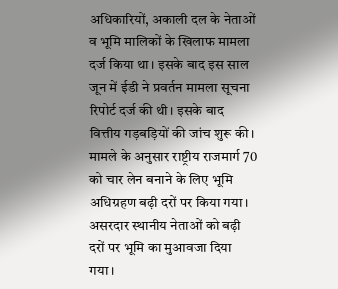अधिकारियों, अकाली दल के नेताओं व भूमि मालिकों के खिलाफ मामला दर्ज किया था। इसके बाद इस साल जून में ईडी ने प्रवर्तन मामला सूचना रिपोर्ट दर्ज की थी। इसके बाद वित्तीय गड़बड़ियों की जांच शुरू की।
मामले के अनुसार राष्ट्रीय राजमार्ग 70 को चार लेन बनाने के लिए भूमि अधिग्रहण बढ़ी दरों पर किया गया। असरदार स्थानीय नेताओं को बढ़ी दरों पर भूमि का मुआवजा दिया गया।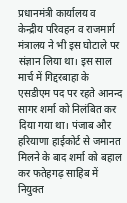प्रधानमंत्री कार्यालय व केन्द्रीय परिवहन व राजमार्ग मंत्रालय ने भी इस घोटाले पर संज्ञान लिया था। इस साल मार्च में गिद्दरबाहा के एसडीएम पद पर रहते आनन्द सागर शर्मा को निलंबित कर दिया गया था। पंजाब और हरियाणा हाईकोर्ट से जमानत मिलने के बाद शर्मा को बहाल कर फतेहगढ़ साहिब में नियुक्त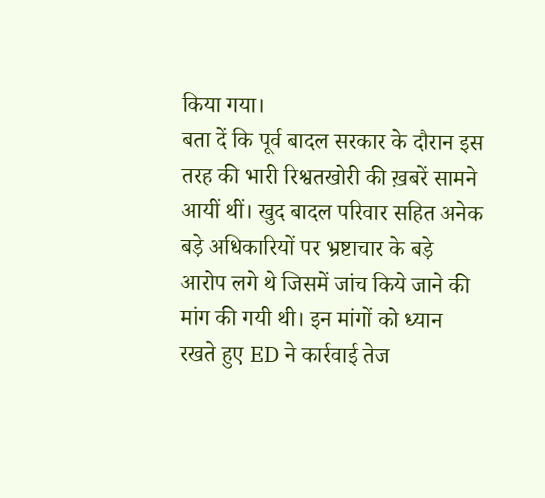किया गया।
बता दें कि पूर्व बादल सरकार के दौरान इस तरह की भारी रिश्वतखोरी की ख़बरें सामने आयीं थीं। खुद बादल परिवार सहित अनेक बड़े अधिकारियों पर भ्रष्टाचार के बड़े आरोप लगे थे जिसमें जांच किये जाने की मांग की गयी थी। इन मांगों को ध्यान रखते हुए ED ने कार्रवाई तेज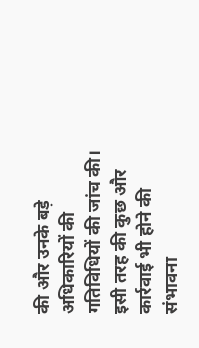की और उनके बड़े अधिकारियों की गतिविधियों की जांच की। इसी तरह की कुछ और कार्रवाई भी होने की संभावना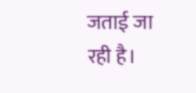जताई जा रही है।